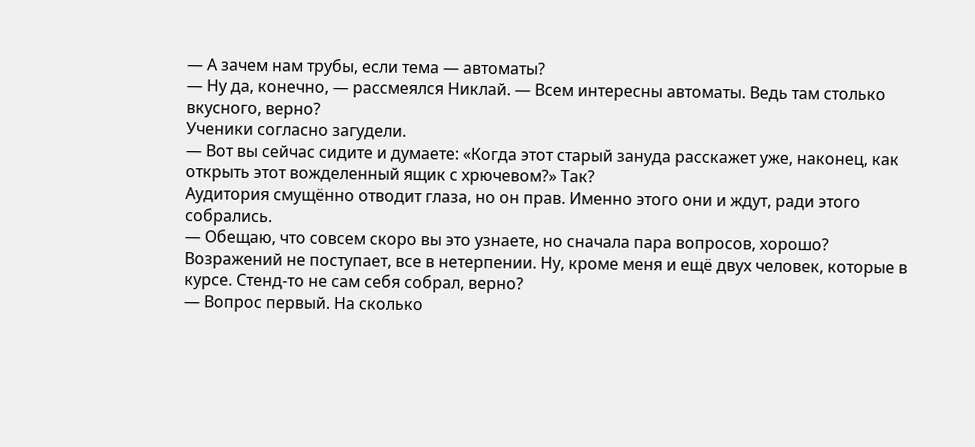— А зачем нам трубы, если тема — автоматы?
— Ну да, конечно, — рассмеялся Никлай. — Всем интересны автоматы. Ведь там столько вкусного, верно?
Ученики согласно загудели.
— Вот вы сейчас сидите и думаете: «Когда этот старый зануда расскажет уже, наконец, как открыть этот вожделенный ящик с хрючевом?» Так?
Аудитория смущённо отводит глаза, но он прав. Именно этого они и ждут, ради этого собрались.
— Обещаю, что совсем скоро вы это узнаете, но сначала пара вопросов, хорошо?
Возражений не поступает, все в нетерпении. Ну, кроме меня и ещё двух человек, которые в курсе. Стенд-то не сам себя собрал, верно?
— Вопрос первый. На сколько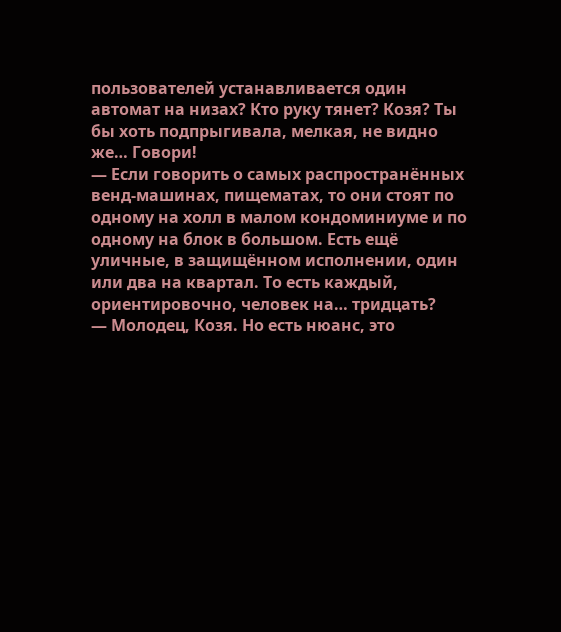пользователей устанавливается один автомат на низах? Кто руку тянет? Козя? Ты бы хоть подпрыгивала, мелкая, не видно же… Говори!
— Если говорить о самых распространённых венд-машинах, пищематах, то они стоят по одному на холл в малом кондоминиуме и по одному на блок в большом. Есть ещё уличные, в защищённом исполнении, один или два на квартал. То есть каждый, ориентировочно, человек на… тридцать?
— Молодец, Козя. Но есть нюанс, это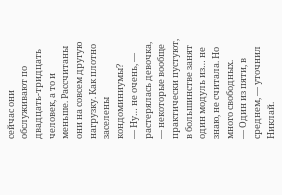сейчас они обслуживают по двадцать-тридцать человек, а то и меньше. Рассчитаны они на совсем другую нагрузку. Как плотно заселены кондоминиумы?
— Ну… не очень, — растерялась девочка, — некоторые вообще практически пустуют, в большинстве занят один модуль из… не знаю, не считала. Но много свободных.
— Один из пяти, в среднем, — уточнил Никлай.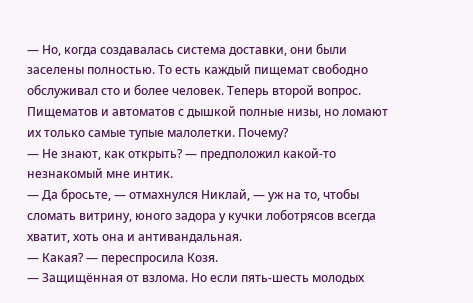— Но, когда создавалась система доставки, они были заселены полностью. То есть каждый пищемат свободно обслуживал сто и более человек. Теперь второй вопрос. Пищематов и автоматов с дышкой полные низы, но ломают их только самые тупые малолетки. Почему?
— Не знают, как открыть? — предположил какой-то незнакомый мне интик.
— Да бросьте, — отмахнулся Никлай, — уж на то, чтобы сломать витрину, юного задора у кучки лоботрясов всегда хватит, хоть она и антивандальная.
— Какая? — переспросила Козя.
— Защищённая от взлома. Но если пять-шесть молодых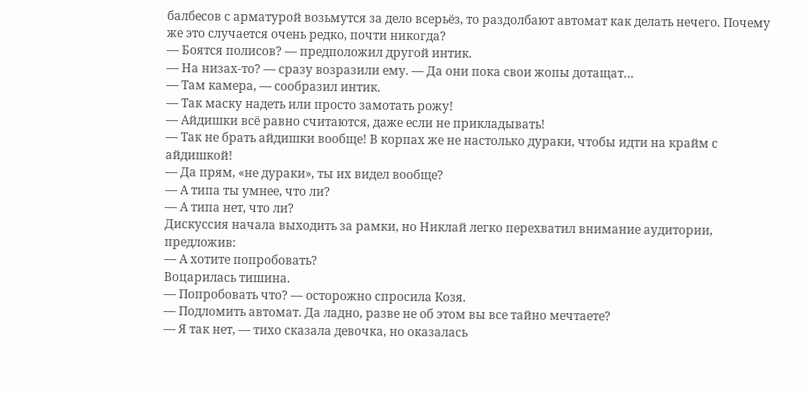балбесов с арматурой возьмутся за дело всерьёз, то раздолбают автомат как делать нечего. Почему же это случается очень редко, почти никогда?
— Боятся полисов? — предположил другой интик.
— На низах-то? — сразу возразили ему. — Да они пока свои жопы дотащат…
— Там камера, — сообразил интик.
— Так маску надеть или просто замотать рожу!
— Айдишки всё равно считаются, даже если не прикладывать!
— Так не брать айдишки вообще! В корпах же не настолько дураки, чтобы идти на крайм с айдишкой!
— Да прям, «не дураки», ты их видел вообще?
— А типа ты умнее, что ли?
— А типа нет, что ли?
Дискуссия начала выходить за рамки, но Никлай легко перехватил внимание аудитории, предложив:
— А хотите попробовать?
Воцарилась тишина.
— Попробовать что? — осторожно спросила Козя.
— Подломить автомат. Да ладно, разве не об этом вы все тайно мечтаете?
— Я так нет, — тихо сказала девочка, но оказалась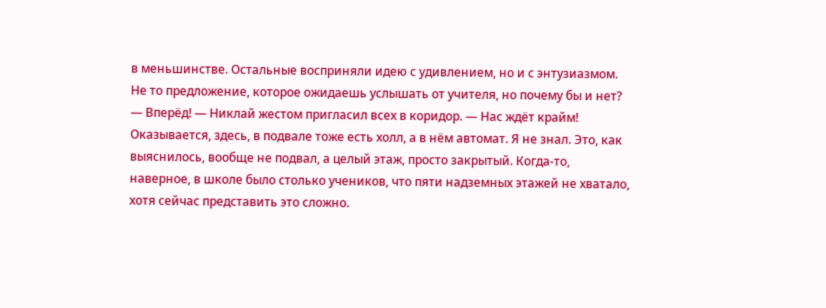в меньшинстве. Остальные восприняли идею с удивлением, но и с энтузиазмом. Не то предложение, которое ожидаешь услышать от учителя, но почему бы и нет?
— Вперёд! — Никлай жестом пригласил всех в коридор. — Нас ждёт крайм!
Оказывается, здесь, в подвале тоже есть холл, а в нём автомат. Я не знал. Это, как выяснилось, вообще не подвал, а целый этаж, просто закрытый. Когда-то, наверное, в школе было столько учеников, что пяти надземных этажей не хватало, хотя сейчас представить это сложно.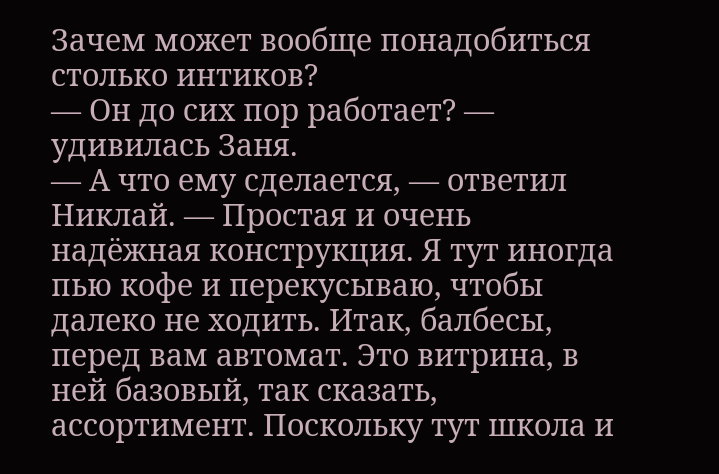Зачем может вообще понадобиться столько интиков?
— Он до сих пор работает? — удивилась Заня.
— А что ему сделается, — ответил Никлай. — Простая и очень надёжная конструкция. Я тут иногда пью кофе и перекусываю, чтобы далеко не ходить. Итак, балбесы, перед вам автомат. Это витрина, в ней базовый, так сказать, ассортимент. Поскольку тут школа и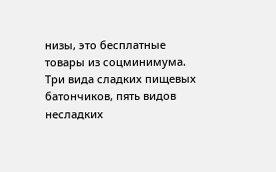низы, это бесплатные товары из соцминимума. Три вида сладких пищевых батончиков, пять видов несладких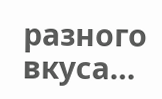разного вкуса…